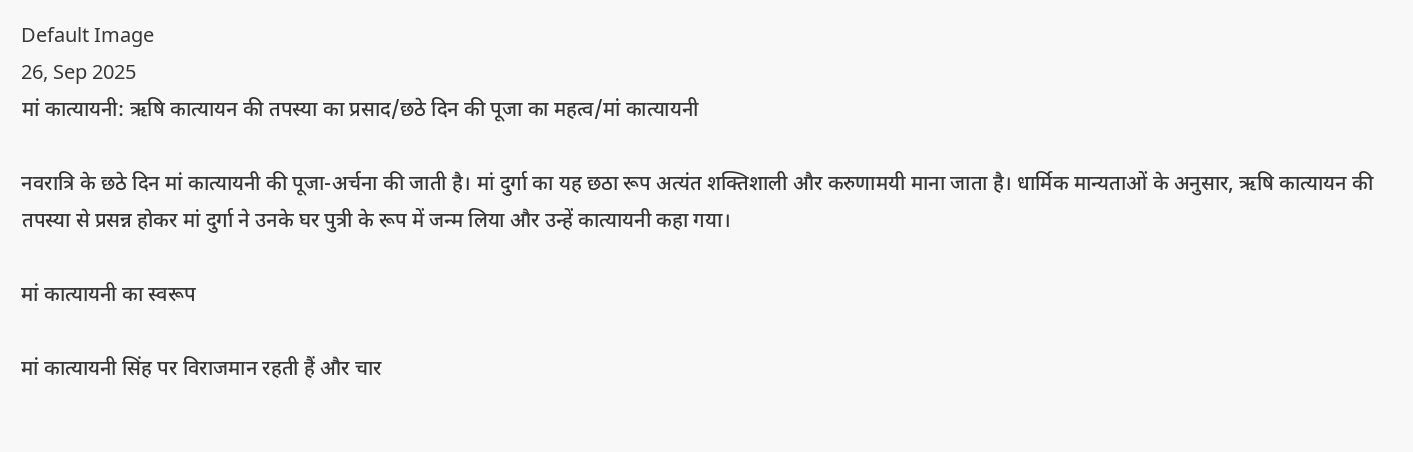Default Image
26, Sep 2025
मां कात्यायनी: ऋषि कात्यायन की तपस्या का प्रसाद/छठे दिन की पूजा का महत्व/मां कात्यायनी

नवरात्रि के छठे दिन मां कात्यायनी की पूजा-अर्चना की जाती है। मां दुर्गा का यह छठा रूप अत्यंत शक्तिशाली और करुणामयी माना जाता है। धार्मिक मान्यताओं के अनुसार, ऋषि कात्यायन की तपस्या से प्रसन्न होकर मां दुर्गा ने उनके घर पुत्री के रूप में जन्म लिया और उन्हें कात्यायनी कहा गया।

मां कात्यायनी का स्वरूप

मां कात्यायनी सिंह पर विराजमान रहती हैं और चार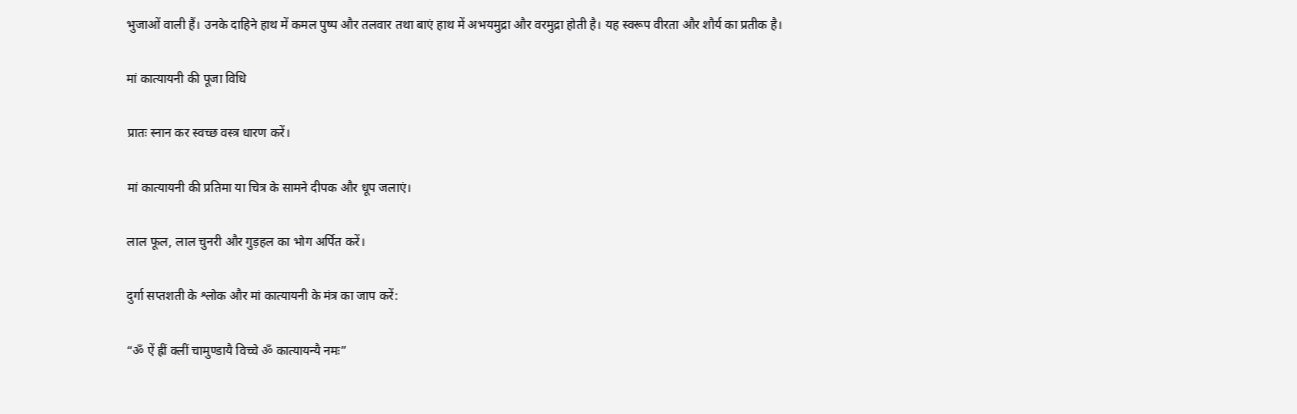भुजाओं वाली हैं। उनके दाहिने हाथ में कमल पुष्प और तलवार तथा बाएं हाथ में अभयमुद्रा और वरमुद्रा होती है। यह स्वरूप वीरता और शौर्य का प्रतीक है।

मां कात्यायनी की पूजा विधि

प्रातः स्नान कर स्वच्छ वस्त्र धारण करें।

मां कात्यायनी की प्रतिमा या चित्र के सामने दीपक और धूप जलाएं।

लाल फूल, लाल चुनरी और गुड़हल का भोग अर्पित करें।

दुर्गा सप्तशती के श्लोक और मां कात्यायनी के मंत्र का जाप करें:

“ॐ ऐं ह्रीं क्लीं चामुण्डायै विच्चे ॐ कात्यायन्यै नमः”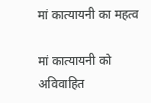मां कात्यायनी का महत्व

मां कात्यायनी को अविवाहित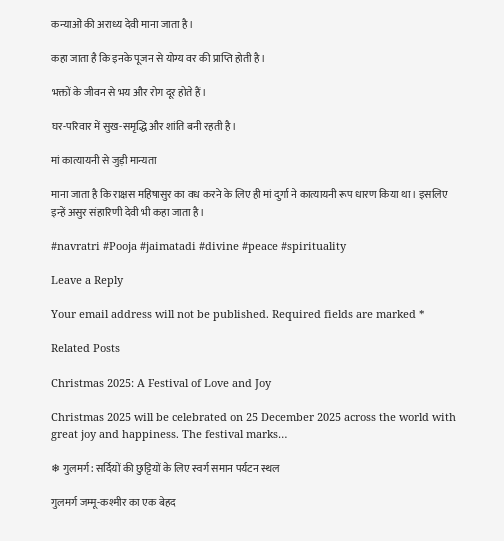कन्याओं की अराध्य देवी माना जाता है।

कहा जाता है कि इनके पूजन से योग्य वर की प्राप्ति होती है।

भक्तों के जीवन से भय और रोग दूर होते हैं।

घर-परिवार में सुख-समृद्धि और शांति बनी रहती है।

मां कात्यायनी से जुड़ी मान्यता

माना जाता है कि राक्षस महिषासुर का वध करने के लिए ही मां दुर्गा ने कात्यायनी रूप धारण किया था। इसलिए इन्हें असुर संहारिणी देवी भी कहा जाता है।

#navratri #Pooja #jaimatadi #divine #peace #spirituality

Leave a Reply

Your email address will not be published. Required fields are marked *

Related Posts

Christmas 2025: A Festival of Love and Joy

Christmas 2025 will be celebrated on 25 December 2025 across the world with great joy and happiness. The festival marks…

❄ गुलमर्ग: सर्दियों की छुट्टियों के लिए स्वर्ग समान पर्यटन स्थल

गुलमर्ग जम्मू-कश्मीर का एक बेहद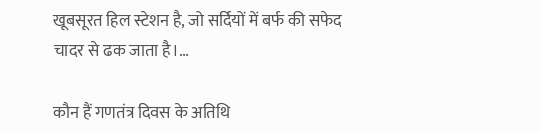खूबसूरत हिल स्टेशन है, जो सर्दियों में बर्फ की सफेद चादर से ढक जाता है।…

कौन हैं गणतंत्र दिवस के अतिथि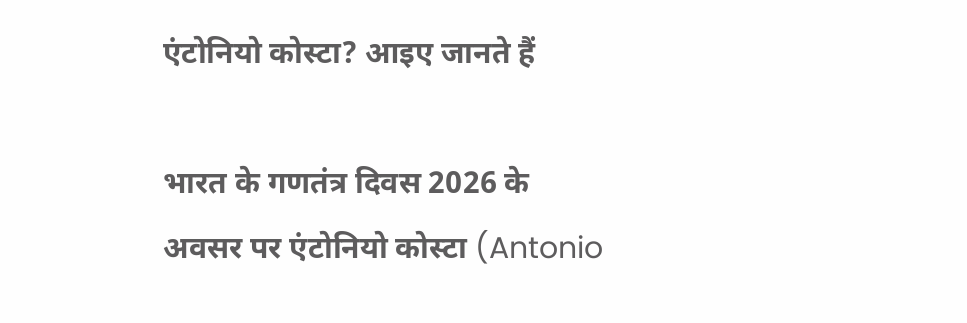एंटोनियो कोस्टा? आइए जानते हैं

भारत के गणतंत्र दिवस 2026 के अवसर पर एंटोनियो कोस्टा (Antonio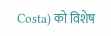Costa) को विशेष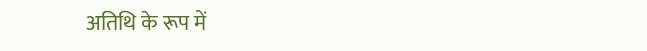अतिथि के रूप में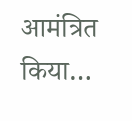आमंत्रित किया…